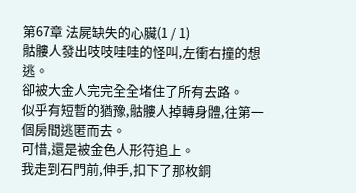第67章 法屍缺失的心臟(1 / 1)
骷髏人發出吱吱哇哇的怪叫,左衝右撞的想逃。
卻被大金人完完全全堵住了所有去路。
似乎有短暫的猶豫,骷髏人掉轉身體,往第一個房間逃匿而去。
可惜,還是被金色人形符追上。
我走到石門前,伸手,扣下了那枚銅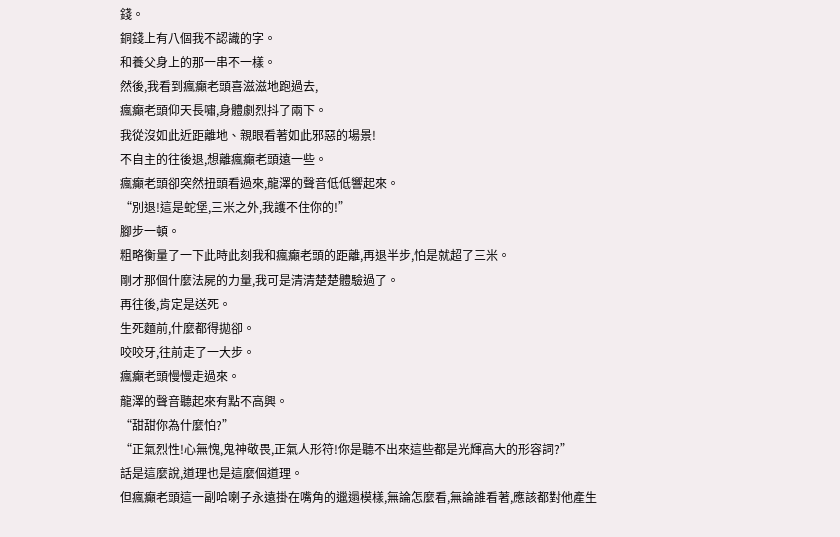錢。
銅錢上有八個我不認識的字。
和養父身上的那一串不一樣。
然後,我看到瘋癲老頭喜滋滋地跑過去,
瘋癲老頭仰天長嘯,身體劇烈抖了兩下。
我從沒如此近距離地、親眼看著如此邪惡的場景!
不自主的往後退,想離瘋癲老頭遠一些。
瘋癲老頭卻突然扭頭看過來,龍澤的聲音低低響起來。
“別退!這是蛇堡,三米之外,我護不住你的!”
腳步一頓。
粗略衡量了一下此時此刻我和瘋癲老頭的距離,再退半步,怕是就超了三米。
剛才那個什麼法屍的力量,我可是清清楚楚體驗過了。
再往後,肯定是送死。
生死麵前,什麼都得拋卻。
咬咬牙,往前走了一大步。
瘋癲老頭慢慢走過來。
龍澤的聲音聽起來有點不高興。
“甜甜你為什麼怕?”
“正氣烈性!心無愧,鬼神敬畏,正氣人形符!你是聽不出來這些都是光輝高大的形容詞?”
話是這麼說,道理也是這麼個道理。
但瘋癲老頭這一副哈喇子永遠掛在嘴角的邋遢模樣,無論怎麼看,無論誰看著,應該都對他產生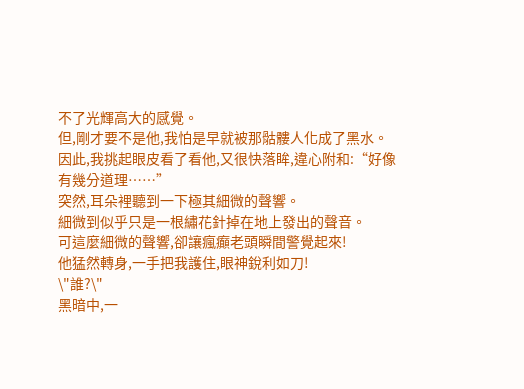不了光輝高大的感覺。
但,剛才要不是他,我怕是早就被那骷髏人化成了黑水。
因此,我挑起眼皮看了看他,又很快落眸,違心附和:“好像有幾分道理……”
突然,耳朵裡聽到一下極其細微的聲響。
細微到似乎只是一根繡花針掉在地上發出的聲音。
可這麼細微的聲響,卻讓瘋癲老頭瞬間警覺起來!
他猛然轉身,一手把我護住,眼神銳利如刀!
\"誰?\"
黑暗中,一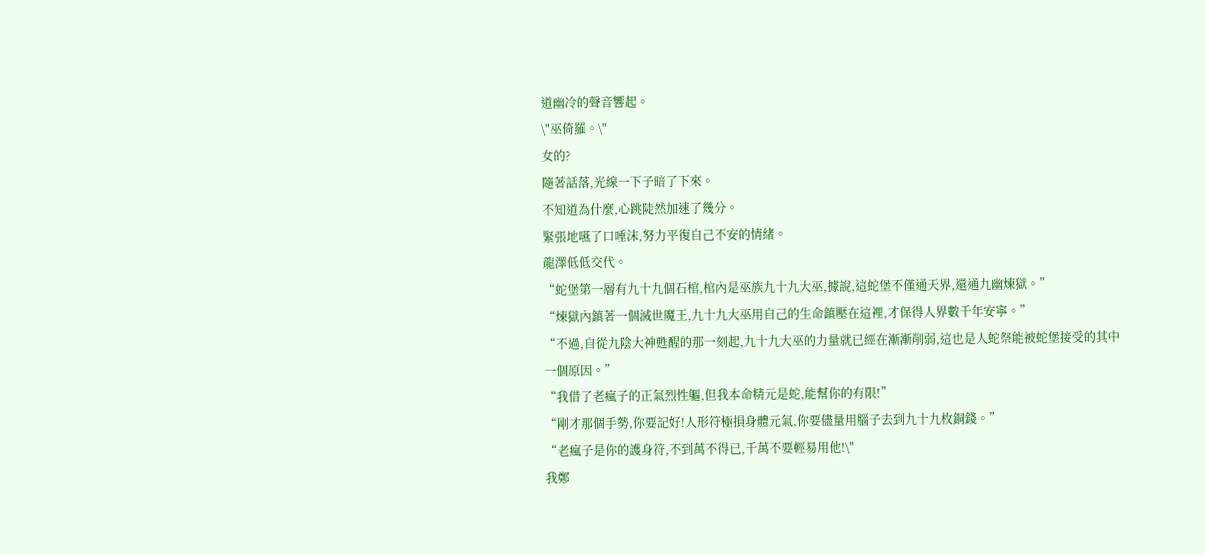道幽冷的聲音響起。
\"巫倚羅。\"
女的?
隨著話落,光線一下子暗了下來。
不知道為什麼,心跳陡然加速了幾分。
緊張地嚥了口唾沫,努力平復自己不安的情緒。
龍澤低低交代。
“蛇堡第一層有九十九個石棺,棺內是巫族九十九大巫,據說,這蛇堡不僅通天界,還通九幽煉獄。”
“煉獄內鎮著一個滅世魔王,九十九大巫用自己的生命鎮壓在這裡,才保得人界數千年安寧。”
“不過,自從九陰大神甦醒的那一刻起,九十九大巫的力量就已經在漸漸削弱,這也是人蛇祭能被蛇堡接受的其中一個原因。”
“我借了老瘋子的正氣烈性軀,但我本命精元是蛇,能幫你的有限!”
“剛才那個手勢,你要記好!人形符極損身體元氣,你要儘量用腦子去到九十九枚銅錢。”
“老瘋子是你的護身符,不到萬不得已,千萬不要輕易用他!\"
我鄭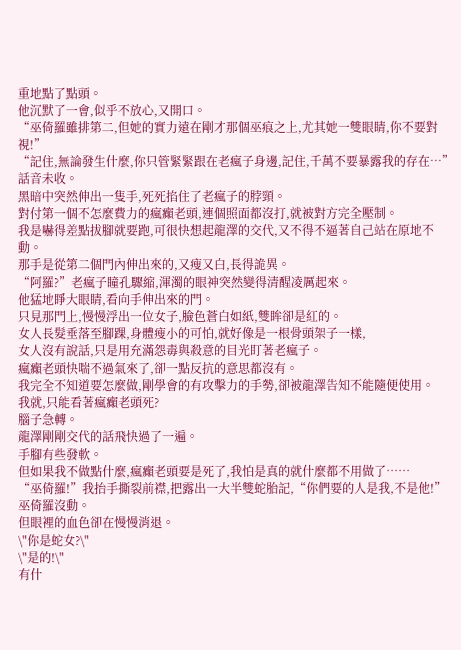重地點了點頭。
他沉默了一會,似乎不放心,又開口。
“巫倚羅雖排第二,但她的實力遠在剛才那個巫痕之上,尤其她一雙眼睛,你不要對視!”
“記住,無論發生什麼,你只管緊緊跟在老瘋子身邊,記住,千萬不要暴露我的存在…”
話音未收。
黑暗中突然伸出一隻手,死死掐住了老瘋子的脖頸。
對付第一個不怎麼費力的瘋癲老頭,連個照面都沒打,就被對方完全壓制。
我是嚇得差點拔腳就要跑,可很快想起龍澤的交代,又不得不逼著自己站在原地不動。
那手是從第二個門內伸出來的,又瘦又白,長得詭異。
“阿羅?”老瘋子瞳孔驟縮,渾濁的眼神突然變得清醒凌厲起來。
他猛地睜大眼睛,看向手伸出來的門。
只見那門上,慢慢浮出一位女子,臉色蒼白如紙,雙眸卻是紅的。
女人長髮垂落至腳踝,身體瘦小的可怕,就好像是一根骨頭架子一樣,
女人沒有說話,只是用充滿怨毒與殺意的目光盯著老瘋子。
瘋癲老頭快喘不過氣來了,卻一點反抗的意思都沒有。
我完全不知道要怎麼做,剛學會的有攻擊力的手勢,卻被龍澤告知不能隨便使用。
我就,只能看著瘋癲老頭死?
腦子急轉。
龍澤剛剛交代的話飛快過了一遍。
手腳有些發軟。
但如果我不做點什麼,瘋癲老頭要是死了,我怕是真的就什麼都不用做了……
“巫倚羅!”我抬手撕裂前襟,把露出一大半雙蛇胎記,“你們要的人是我,不是他!”
巫倚羅沒動。
但眼裡的血色卻在慢慢消退。
\"你是蛇女?\"
\"是的!\"
有什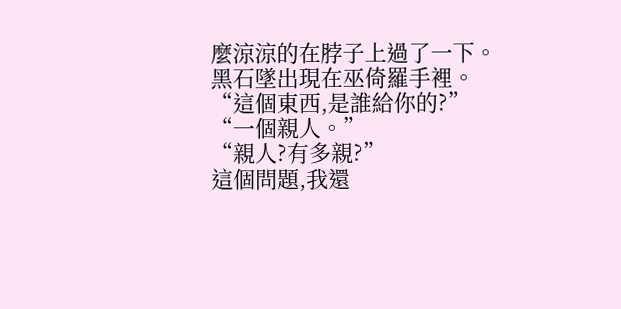麼涼涼的在脖子上過了一下。
黑石墜出現在巫倚羅手裡。
“這個東西,是誰給你的?”
“一個親人。”
“親人?有多親?”
這個問題,我還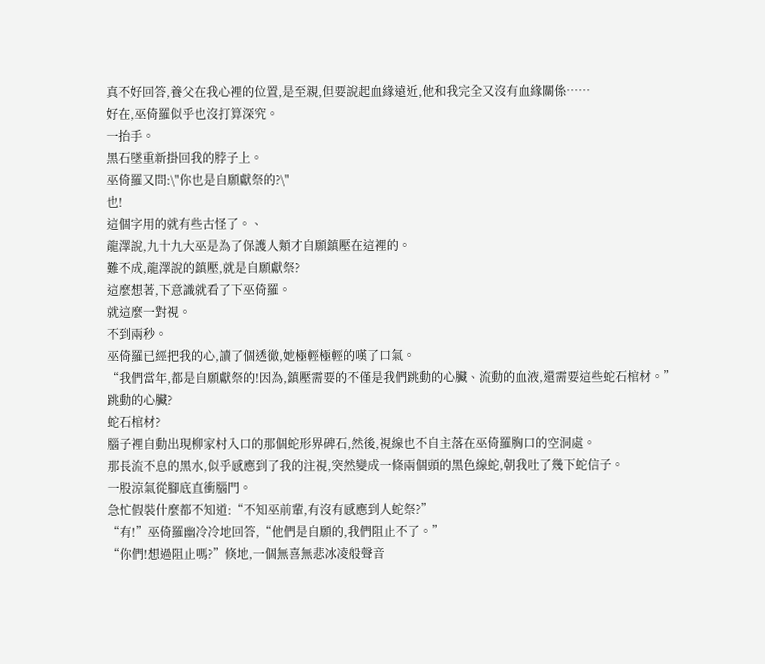真不好回答,養父在我心裡的位置,是至親,但要說起血緣遠近,他和我完全又沒有血緣關係……
好在,巫倚羅似乎也沒打算深究。
一抬手。
黑石墜重新掛回我的脖子上。
巫倚羅又問:\"你也是自願獻祭的?\"
也!
這個字用的就有些古怪了。、
龍澤說,九十九大巫是為了保護人類才自願鎮壓在這裡的。
難不成,龍澤說的鎮壓,就是自願獻祭?
這麼想著,下意識就看了下巫倚羅。
就這麼一對視。
不到兩秒。
巫倚羅已經把我的心,讀了個透徹,她極輕極輕的嘆了口氣。
“我們當年,都是自願獻祭的!因為,鎮壓需要的不僅是我們跳動的心臟、流動的血液,還需要這些蛇石棺材。”
跳動的心臟?
蛇石棺材?
腦子裡自動出現柳家村入口的那個蛇形界碑石,然後,視線也不自主落在巫倚羅胸口的空洞處。
那長流不息的黑水,似乎感應到了我的注視,突然變成一條兩個頭的黑色線蛇,朝我吐了幾下蛇信子。
一股涼氣從腳底直衝腦門。
急忙假裝什麼都不知道:“不知巫前輩,有沒有感應到人蛇祭?”
“有!”巫倚羅幽冷冷地回答,“他們是自願的,我們阻止不了。”
“你們!想過阻止嗎?”倏地,一個無喜無悲冰凌般聲音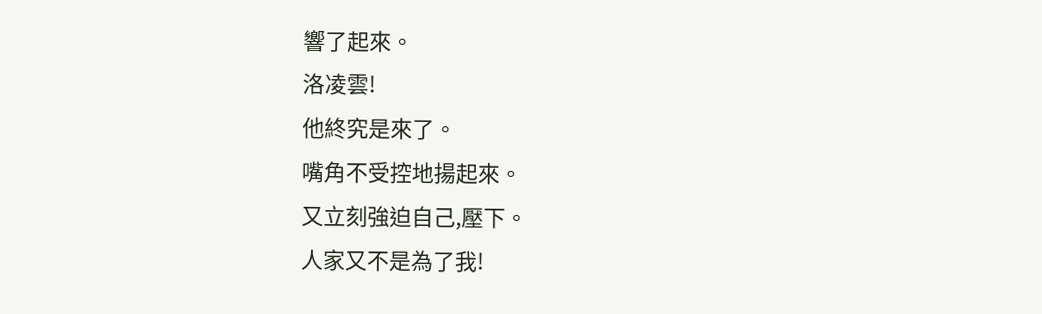響了起來。
洛凌雲!
他終究是來了。
嘴角不受控地揚起來。
又立刻強迫自己,壓下。
人家又不是為了我!